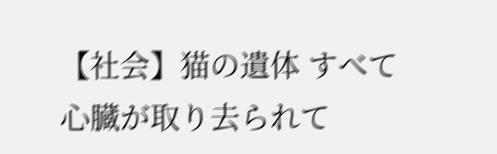【社会】猫の遺体 すべて心臓が取り去られて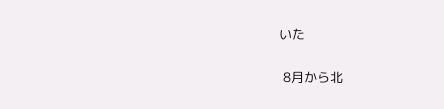いた

 8月から北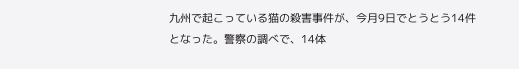九州で起こっている猫の殺害事件が、今月9日でとうとう14件となった。警察の調べで、14体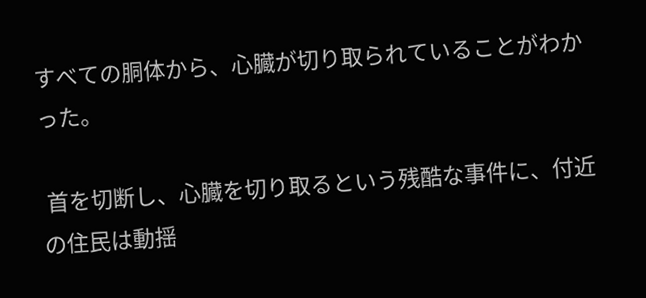すべての胴体から、心臓が切り取られていることがわかった。

 首を切断し、心臓を切り取るという残酷な事件に、付近の住民は動揺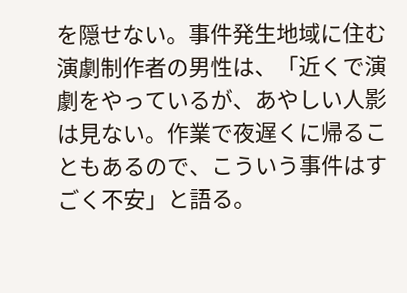を隠せない。事件発生地域に住む演劇制作者の男性は、「近くで演劇をやっているが、あやしい人影は見ない。作業で夜遅くに帰ることもあるので、こういう事件はすごく不安」と語る。